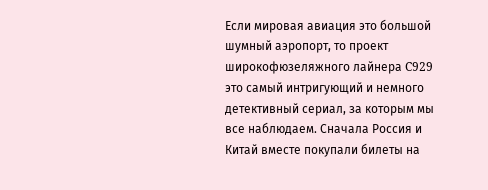Если мировая авиация это большой шумный аэропорт, то проект широкофюзеляжного лайнера C929 это самый интригующий и немного детективный сериал, за которым мы все наблюдаем. Сначала Россия и Китай вместе покупали билеты на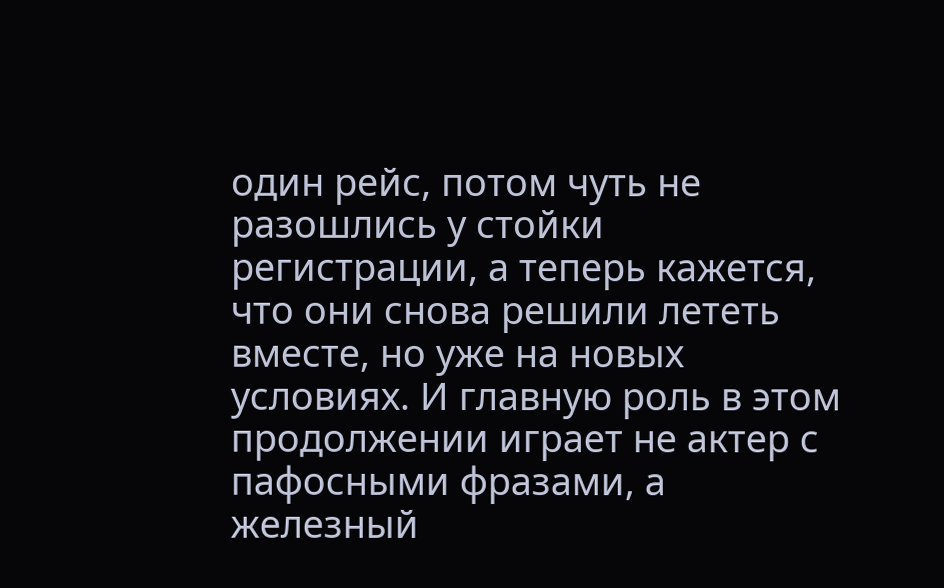один рейс, потом чуть не разошлись у стойки регистрации, а теперь кажется, что они снова решили лететь вместе, но уже на новых условиях. И главную роль в этом продолжении играет не актер с пафосными фразами, а железный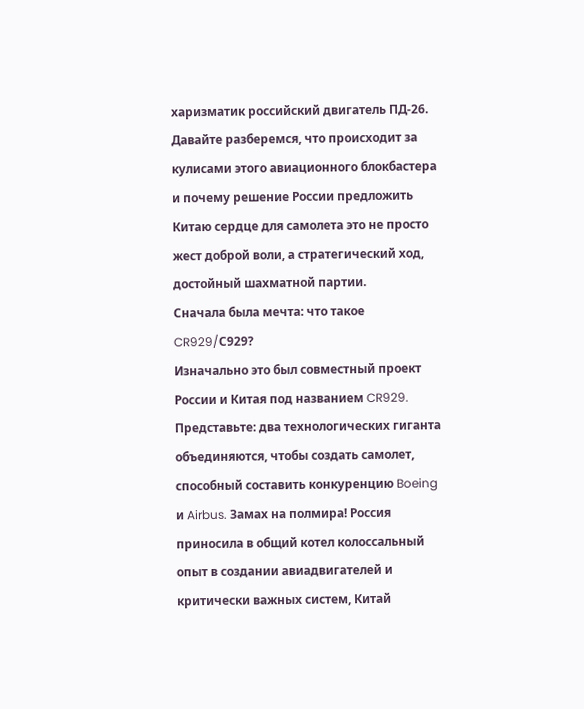харизматик российский двигатель ПД-26.
Давайте разберемся, что происходит за кулисами этого авиационного блокбастера и почему решение России предложить Китаю сердце для самолета это не просто жест доброй воли, а стратегический ход, достойный шахматной партии.
Сначала была мечта: что такое CR929/С929?
Изначально это был совместный проект России и Китая под названием CR929. Представьте: два технологических гиганта объединяются, чтобы создать самолет, способный составить конкуренцию Boeing и Airbus. Замах на полмира! Россия приносила в общий котел колоссальный опыт в создании авиадвигателей и критически важных систем, Китай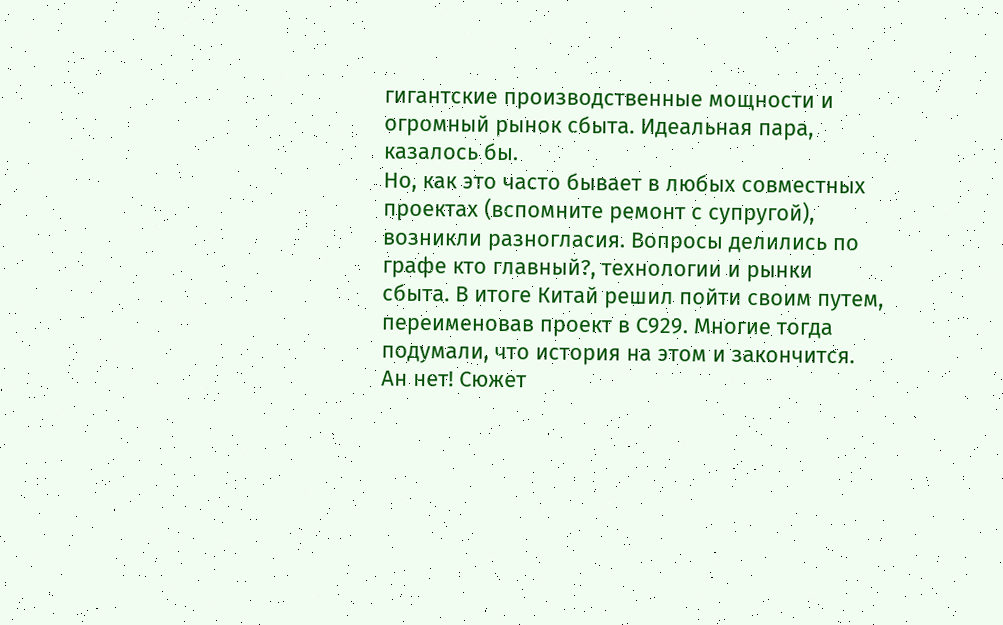гигантские производственные мощности и огромный рынок сбыта. Идеальная пара, казалось бы.
Но, как это часто бывает в любых совместных проектах (вспомните ремонт с супругой), возникли разногласия. Вопросы делились по графе кто главный?, технологии и рынки сбыта. В итоге Китай решил пойти своим путем, переименовав проект в С929. Многие тогда подумали, что история на этом и закончится. Ан нет! Сюжет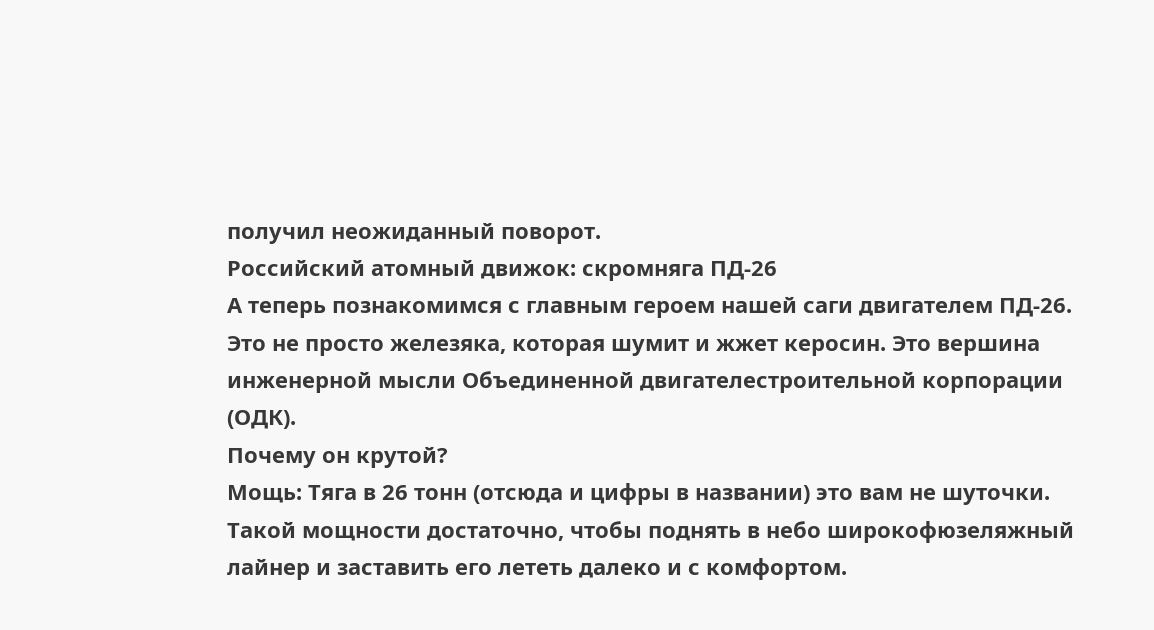получил неожиданный поворот.
Российский атомный движок: скромняга ПД-26
А теперь познакомимся с главным героем нашей саги двигателем ПД-26. Это не просто железяка, которая шумит и жжет керосин. Это вершина инженерной мысли Объединенной двигателестроительной корпорации (ОДК).
Почему он крутой?
Мощь: Тяга в 26 тонн (отсюда и цифры в названии) это вам не шуточки. Такой мощности достаточно, чтобы поднять в небо широкофюзеляжный лайнер и заставить его лететь далеко и с комфортом.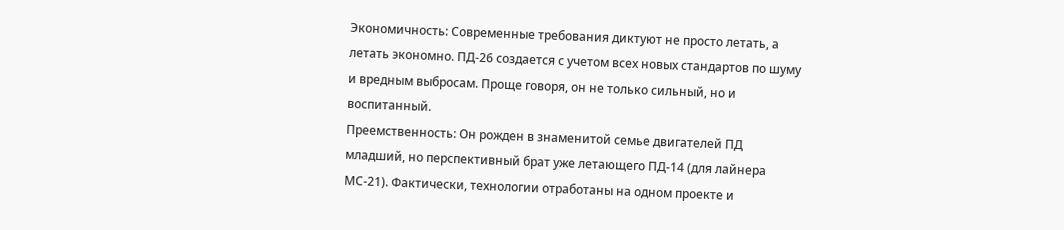Экономичность: Современные требования диктуют не просто летать, а летать экономно. ПД-26 создается с учетом всех новых стандартов по шуму и вредным выбросам. Проще говоря, он не только сильный, но и воспитанный.
Преемственность: Он рожден в знаменитой семье двигателей ПД младший, но перспективный брат уже летающего ПД-14 (для лайнера МС-21). Фактически, технологии отработаны на одном проекте и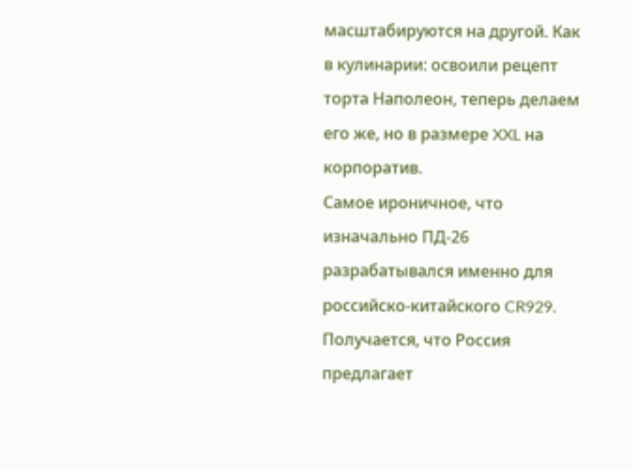масштабируются на другой. Как в кулинарии: освоили рецепт торта Наполеон, теперь делаем его же, но в размере XXL на корпоратив.
Самое ироничное, что изначально ПД-26 разрабатывался именно для российско-китайского CR929. Получается, что Россия предлагает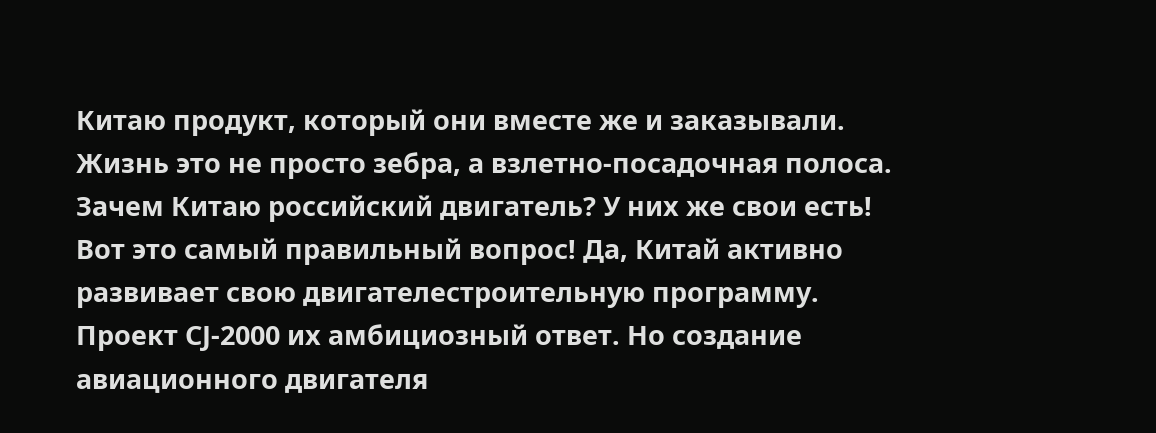Китаю продукт, который они вместе же и заказывали. Жизнь это не просто зебра, а взлетно-посадочная полоса.
Зачем Китаю российский двигатель? У них же свои есть!
Вот это самый правильный вопрос! Да, Китай активно развивает свою двигателестроительную программу. Проект CJ-2000 их амбициозный ответ. Но создание авиационного двигателя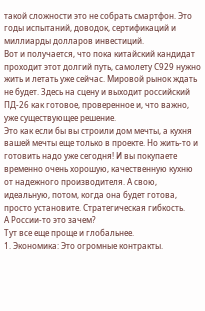такой сложности это не собрать смартфон. Это годы испытаний, доводок, сертификаций и миллиарды долларов инвестиций.
Вот и получается, что пока китайский кандидат проходит этот долгий путь, самолету С929 нужно жить и летать уже сейчас. Мировой рынок ждать не будет. Здесь на сцену и выходит российский ПД-26 как готовое, проверенное и, что важно, уже существующее решение.
Это как если бы вы строили дом мечты, а кухня вашей мечты еще только в проекте. Но жить-то и готовить надо уже сегодня! И вы покупаете временно очень хорошую, качественную кухню от надежного производителя. А свою, идеальную, потом, когда она будет готова, просто установите. Стратегическая гибкость.
А России-то это зачем?
Тут все еще проще и глобальнее.
1. Экономика: Это огромные контракты.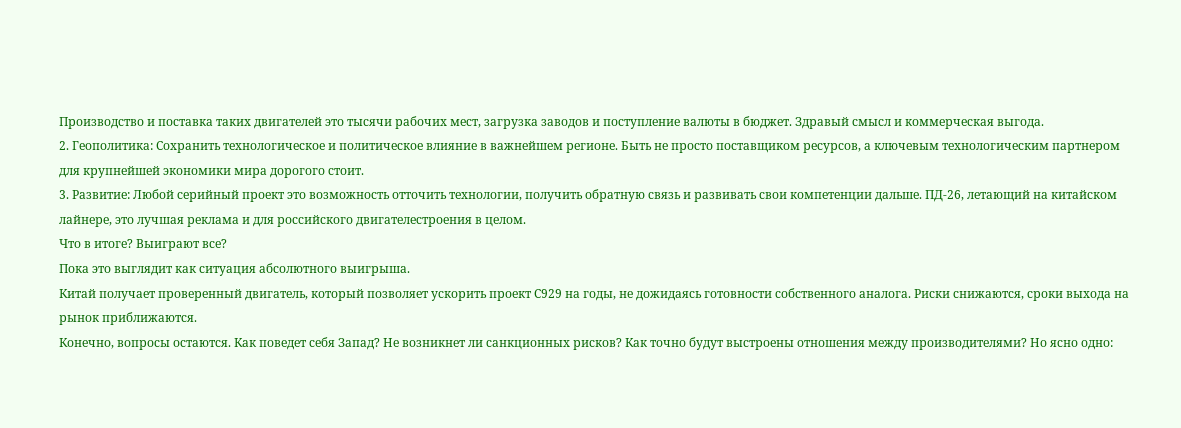Производство и поставка таких двигателей это тысячи рабочих мест, загрузка заводов и поступление валюты в бюджет. Здравый смысл и коммерческая выгода.
2. Геополитика: Сохранить технологическое и политическое влияние в важнейшем регионе. Быть не просто поставщиком ресурсов, а ключевым технологическим партнером для крупнейшей экономики мира дорогого стоит.
3. Развитие: Любой серийный проект это возможность отточить технологии, получить обратную связь и развивать свои компетенции дальше. ПД-26, летающий на китайском лайнере, это лучшая реклама и для российского двигателестроения в целом.
Что в итоге? Выиграют все?
Пока это выглядит как ситуация абсолютного выигрыша.
Китай получает проверенный двигатель, который позволяет ускорить проект С929 на годы, не дожидаясь готовности собственного аналога. Риски снижаются, сроки выхода на рынок приближаются.
Конечно, вопросы остаются. Как поведет себя Запад? Не возникнет ли санкционных рисков? Как точно будут выстроены отношения между производителями? Но ясно одно: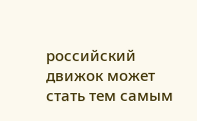российский движок может стать тем самым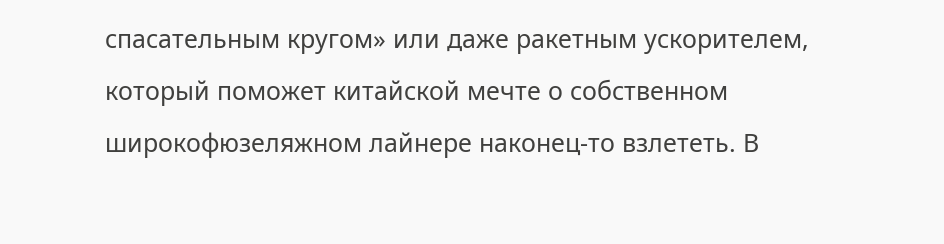спасательным кругом» или даже ракетным ускорителем, который поможет китайской мечте о собственном широкофюзеляжном лайнере наконец-то взлететь. В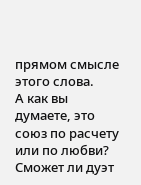прямом смысле этого слова.
А как вы думаете, это союз по расчету или по любви? Сможет ли дуэт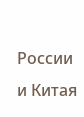России и Китая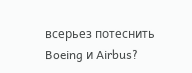всерьез потеснить Boeing и Airbus?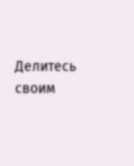Делитесь своим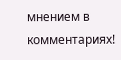мнением в комментариях!